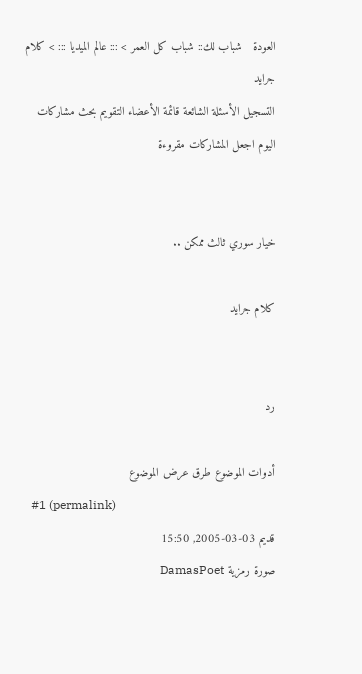العودة   شباب لك:: شباب كل العمر > ::: عالم الميديا ::: > كلام جرايد
التسجيل الأسئلة الشائعة قائمة الأعضاء التقويم بحث مشاركات اليوم اجعل المشاركات مقروءة


خيار سوري ثالث ممكن ..

كلام جرايد


رد

أدوات الموضوع طرق عرض الموضوع
  #1 (permalink)
قديم 03-03-2005, 15:50
صورة رمزية DamasPoet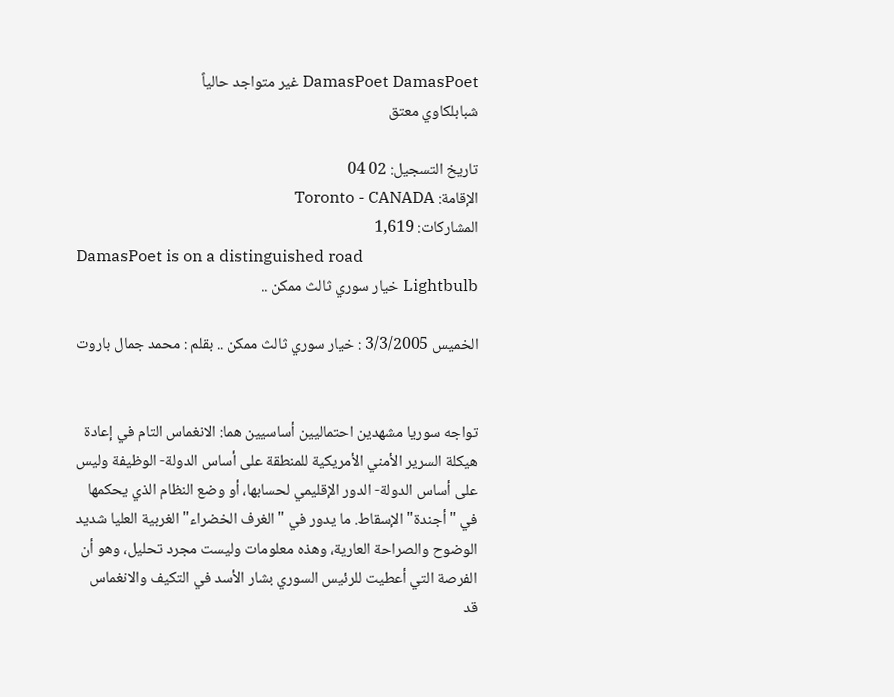DamasPoet DamasPoet غير متواجد حالياً
شبابلكاوي معتق

تاريخ التسجيل: 02 04
الإقامة: Toronto - CANADA
المشاركات: 1,619
DamasPoet is on a distinguished road
Lightbulb خيار سوري ثالث ممكن ..

الخميس 3/3/2005 : خيار سوري ثالث ممكن .. بقلم : محمد جمال باروت


تواجه سوريا مشهدين احتماليين أساسيين هما: الانغماس التام في إعادة هيكلة السرير الأمني الأمريكية للمنطقة على أساس الدولة- الوظيفة وليس على أساس الدولة- الدور الإقليمي لحسابها، أو وضع النظام الذي يحكمها في "أجندة" الإسقاط. ما يدور في "الغرف الخضراء" الغربية العليا شديد الوضوح والصراحة العارية، وهذه معلومات وليست مجرد تحليل، وهو أن الفرصة التي أعطيت للرئيس السوري بشار الأسد في التكيف والانغماس قد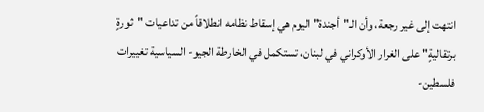انتهت إلى غير رجعة، وأن الـ"أجندة" اليوم هي إسقاط نظامه انطلاقاً من تداعيات "ثورةٍ برتقاليةٍ" على الغرار الأوكراني في لبنان، تستكمل في الخارطة الجيو- السياسية تغييرات فلسطين-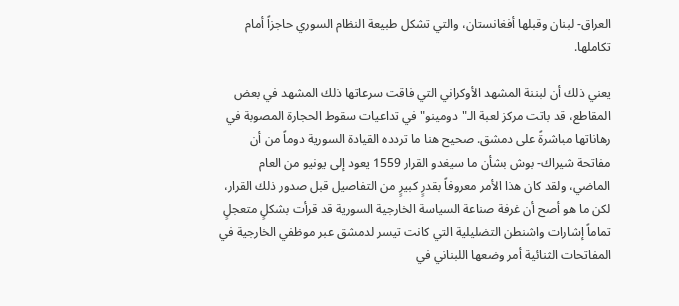العراق- لبنان وقبلها أفغانستان، والتي تشكل طبيعة النظام السوري حاجزاً أمام تكاملها.

يعني ذلك أن لبننة المشهد الأوكراني التي فاقت سرعاتها ذلك المشهد في بعض المقاطع، قد باتت مركز لعبة الـ"دومينو" في تداعيات سقوط الحجارة المصوبة في رهاناتها مباشرةً على دمشق. صحيح هنا ما تردده القيادة السورية دوماً من أن مفاتحة شيراك- بوش بشأن ما سيغدو القرار 1559 يعود إلى يونيو من العام الماضي، ولقد كان هذا الأمر معروفاً بقدرٍ كبيرٍ من التفاصيل قبل صدور ذلك القرار، لكن ما هو أصح أن غرفة صناعة السياسة الخارجية السورية قد قرأت بشكلٍ متعجلٍ تماماً إشارات واشنطن التضليلية التي كانت تيسر لدمشق عبر موظفي الخارجية في المفاتحات الثنائية أمر وضعها اللبناني في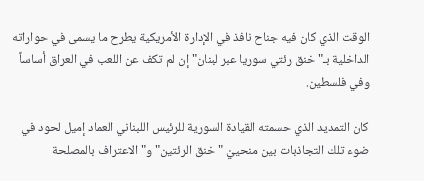الوقت الذي كان فيه جناح نافذ في الإدارة الأمريكية يطرح ما يسمى في حواراته الداخلية بـ"خنق رئتي سوريا عبر لبنان" إن لم تكف عن اللعب في العراق أساساً وفي فلسطين.

كان التمديد الذي حسمته القيادة السورية للرئيس اللبناني العماد إميل لحود في ضوء تلك التجاذبات بين منحييْ "خنق الرئتين" و"الاعتراف بالمصلحة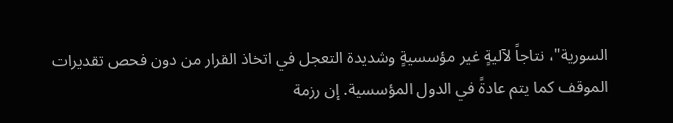السورية"، نتاجاً لآليةٍ غير مؤسسيةٍ وشديدة التعجل في اتخاذ القرار من دون فحص تقديرات الموقف كما يتم عادةً في الدول المؤسسية. إن رزمة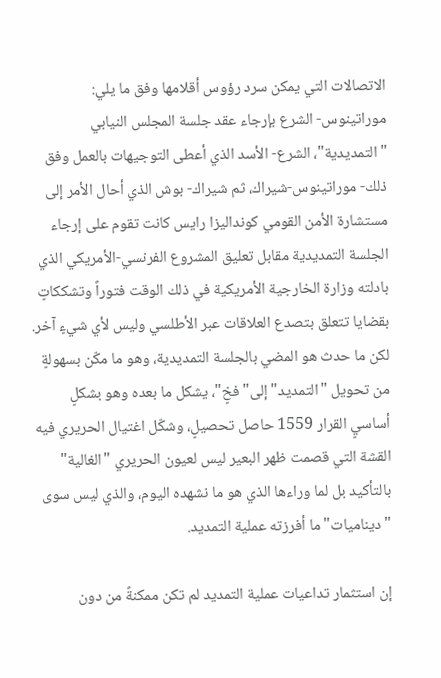الاتصالات التي يمكن سرد رؤوس أقلامها وفق ما يلي: موراتينوس- الشرع بإرجاء عقد جلسة المجلس النيابي "التمديدية"، الشرع- الأسد الذي أعطى التوجيهات بالعمل وفق ذلك- موراتينوس-شيراك، ثم شيراك- بوش الذي أحال الأمر إلى مستشارة الأمن القومي كونداليزا رايس كانت تقوم على إرجاء الجلسة التمديدية مقابل تعليق المشروع الفرنسي-الأمريكي الذي بادلته وزارة الخارجية الأمريكية في ذلك الوقت فتوراً وتشككاتٍ بقضايا تتعلق بتصدع العلاقات عبر الأطلسي وليس لأي شيءٍ آخر. لكن ما حدث هو المضي بالجلسة التمديدية، وهو ما مكّن بسهولةٍ من تحويل "التمديد" إلى"فخٍ"، يشكل ما بعده وهو بشكلٍ أساسيٍ القرار 1559 حاصل تحصيلٍ، وشكّل اغتيال الحريري فيه القشة التي قصمت ظهر البعير ليس لعيون الحريري "الغالية" بالتأكيد بل لما وراءها الذي هو ما نشهده اليوم، والذي ليس سوى "ديناميات" ما أفرزته عملية التمديد.

إن استثمار تداعيات عملية التمديد لم تكن ممكنةً من دون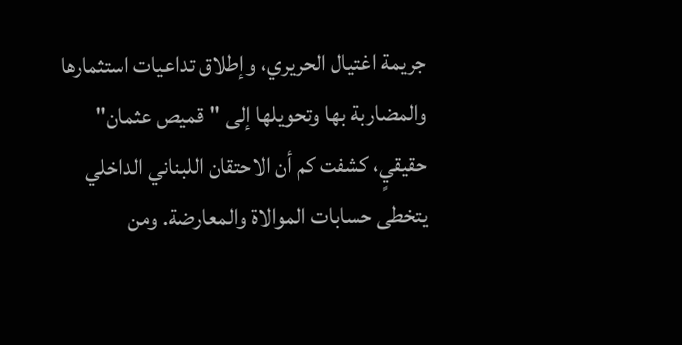جريمة اغتيال الحريري، وإطلاق تداعيات استثمارها والمضاربة بها وتحويلها إلى "قميص عثمان" حقيقيٍ، كشفت كم أن الاحتقان اللبناني الداخلي يتخطى حسابات الموالاة والمعارضة. ومن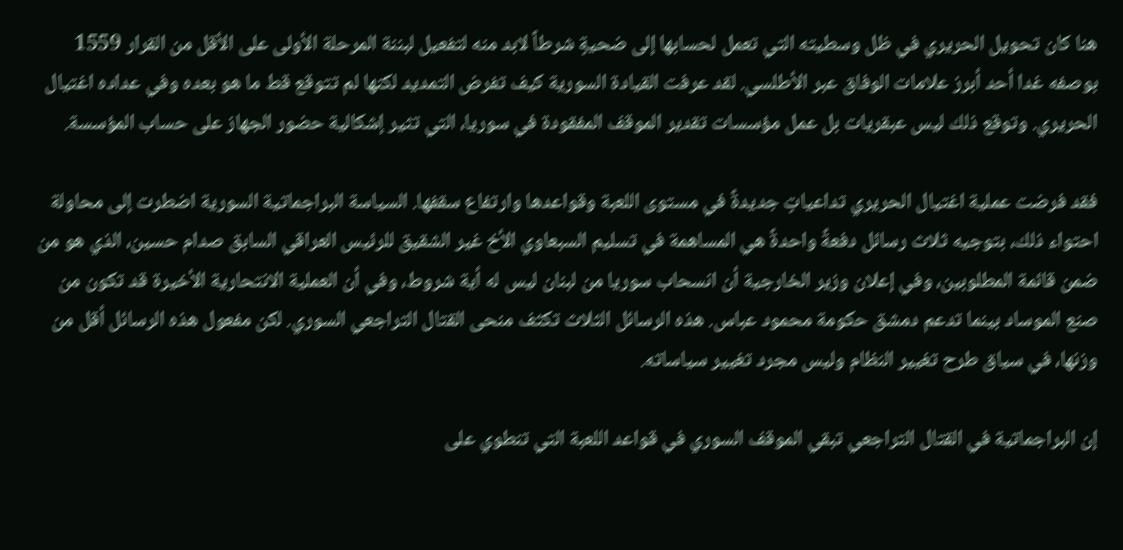هنا كان تحويل الحريري في ظل وسطيته التي تعمل لحسابها إلى ضحيةٍ شرطاً لابد منه لتفعيل لبننة المرحلة الأولى على الأقل من القرار 1559 بوصفه غدا أحد أبرز علامات الوفاق عبر الأطلسي. لقد عرفت القيادة السورية كيف تفرض التمديد لكنها لم تتوقع قط ما هو بعده وفي عداده اغتيال الحريري. وتوقع ذلك ليس عبقريات بل عمل مؤسسات تقدير الموقف المفقودة في سوريا، التي تثير إشكالية حضور الجهاز على حساب المؤسسة.

فقد فرضت عملية اغتيال الحريري تداعياتٍ جديدةً في مستوى اللعبة وقواعدها وارتفاع سقفها. السياسة البراجماتية السورية اضطرت إلى محاولة احتواء ذلك، بتوجيه ثلاث رسائل دفعةً واحدةً هي المساهمة في تسليم السبعاوي الأخ غير الشقيق للرئيس العراقي السابق صدام حسين، الذي هو من ضمن قائمة المطلوبين، وفي إعلان وزير الخارجية أن انسحاب سوريا من لبنان ليس له أية شروط، وفي أن العملية الانتحارية الأخيرة قد تكون من صنع الموساد بينما تدعم دمشق حكومة محمود عباس. هذه الرسائل الثلاث تكثف منحى القتال التراجعي السوري. لكن مفعول هذه الرسائل أقل من وزنها، في سياق طرح تغيير النظام وليس مجرد تغيير سياساته.

إن البراجماتية في القتال التراجعي تبقي الموقف السوري في قواعد اللعبة التي تنطوي على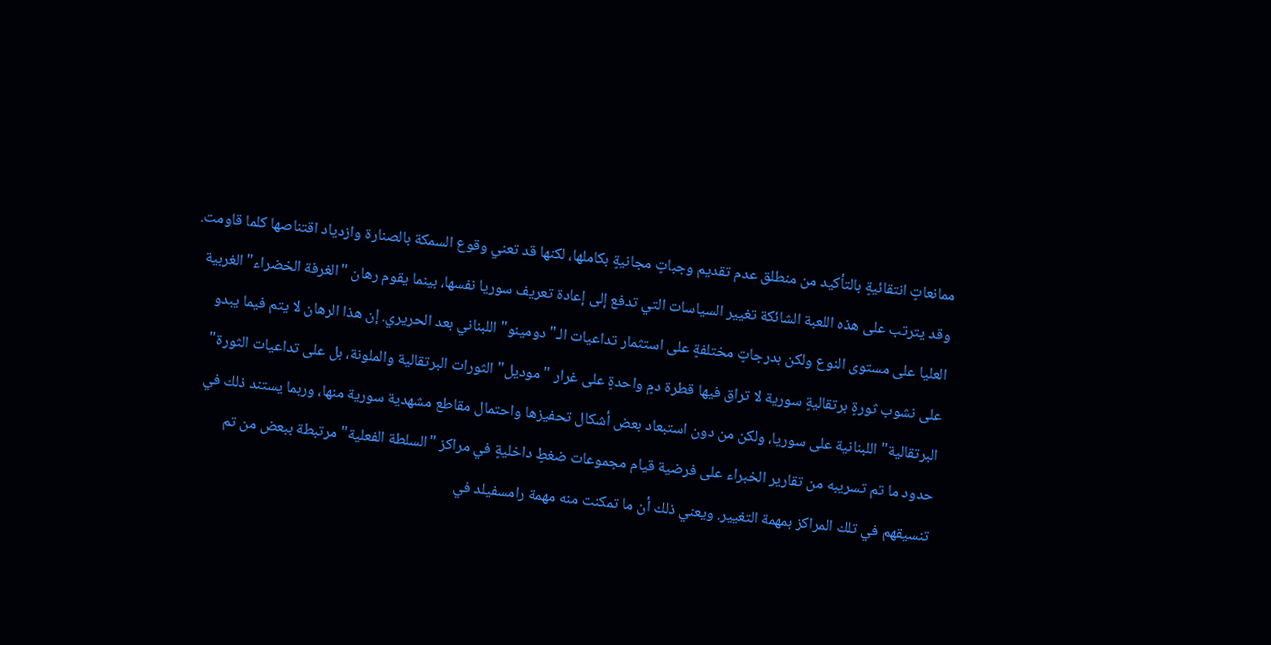ممانعاتٍ انتقائيةٍ بالتأكيد من منطلق عدم تقديم وجباتٍ مجانيةٍ بكاملها، لكنها قد تعني وقوع السمكة بالصنارة وازدياد اقتناصها كلما قاومت. وقد يترتب على هذه اللعبة الشائكة تغيير السياسات التي تدفع إلى إعادة تعريف سوريا نفسها، بينما يقوم رهان "الغرفة الخضراء" الغربية العليا على مستوى النوع ولكن بدرجاتٍ مختلفةٍ على استثمار تداعيات الـ"دومينو" اللبناني بعد الحريري. إن هذا الرهان لا يتم فيما يبدو على نشوب ثورةٍ برتقاليةٍ سورية لا تراق فيها قطرة دمٍ واحدةٍ على غرار "موديل" الثورات البرتقالية والملونة، بل على تداعيات الثورة" البرتقالية" اللبنانية على سوريا، ولكن من دون استبعاد بعض أشكال تحفيزها واحتمال مقاطع مشهدية سورية منها، وربما يستند ذلك في حدود ما تم تسريبه من تقارير الخبراء على فرضية قيام مجموعات ضغطٍ داخليةٍ في مراكز "السلطة الفعلية" مرتبطة ببعض من تم تنسيقهم في تلك المراكز بمهمة التغيير. ويعني ذلك أن ما تمكنت منه مهمة رامسفيلد في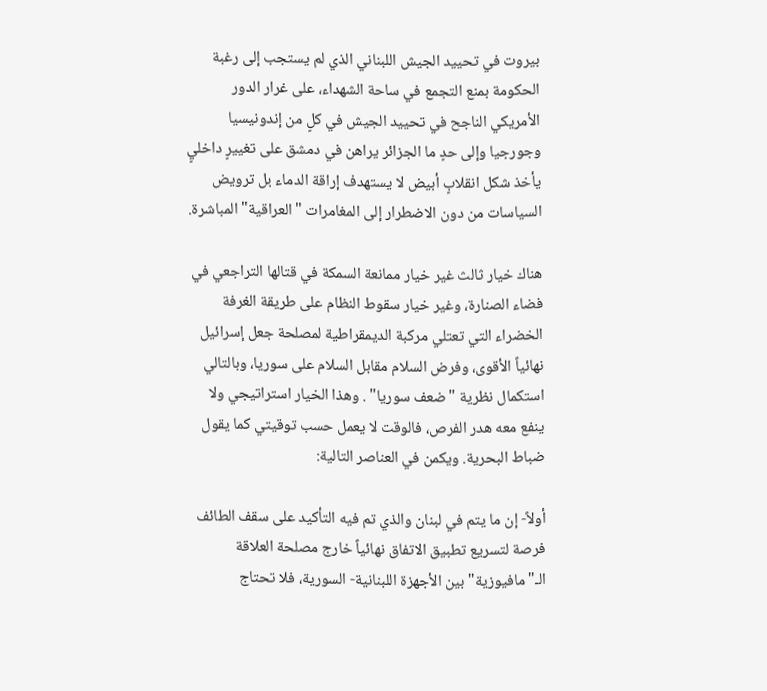بيروت في تحييد الجيش اللبناني الذي لم يستجب إلى رغبة الحكومة بمنع التجمع في ساحة الشهداء، على غرار الدور الأمريكي الناجح في تحييد الجيش في كلٍ من إندونيسيا وجورجيا وإلى حدٍ ما الجزائر يراهن في دمشق على تغييرٍ داخليٍ يأخذ شكل انقلابٍ أبيض لا يستهدف إراقة الدماء بل ترويض السياسات من دون الاضطرار إلى المغامرات "العراقية" المباشرة.

هناك خيار ثالث غير خيار ممانعة السمكة في قتالها التراجعي في فضاء الصنارة، وغير خيار سقوط النظام على طريقة الغرفة الخضراء التي تعتلي مركبة الديمقراطية لمصلحة جعل إسرائيل نهائياً الأقوى، وفرض السلام مقابل السلام على سوريا، وبالتالي استكمال نظرية "ضعف سوريا" . وهذا الخيار استراتيجي ولا ينفع معه هدر الفرص، فالوقت لا يعمل حسب توقيتي كما يقول ضباط البحرية. ويكمن في العناصر التالية:

أولاً- إن ما يتم في لبنان والذي تم فيه التأكيد على سقف الطائف فرصة لتسريع تطبيق الاتفاق نهائياً خارج مصلحة العلاقة الـ"مافيوزية" بين الأجهزة اللبنانية- السورية، فلا تحتاج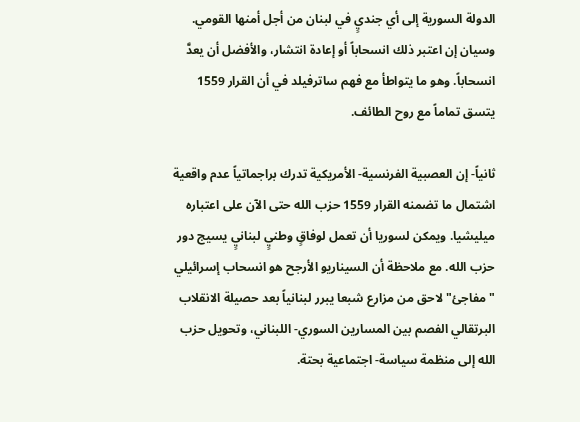الدولة السورية إلى أي جنديٍ في لبنان من أجل أمنها القومي. وسيان إن اعتبر ذلك انسحاباً أو إعادة انتشار، والأفضل أن يعدَّ انسحاباً. وهو ما يتواطأ مع فهم ساترفيلد في أن القرار 1559 يتسق تماماً مع روح الطائف.

ثانياً- إن العصبية الفرنسية- الأمريكية تدرك براجماتياً عدم واقعية اشتمال ما تضمنه القرار 1559 حزب الله حتى الآن على اعتباره ميليشيا. ويمكن لسوريا أن تعمل لوفاقٍ وطنيٍ لبنانيٍ يسيج دور حزب الله. مع ملاحظة أن السيناريو الأرجح هو انسحاب إسرائيلي "مفاجئ" لاحق من مزارع شبعا يبرر لبنانياً بعد حصيلة الانقلاب البرتقالي الفصم بين المسارين السوري- اللبناني، وتحويل حزب الله إلى منظمة سياسة- اجتماعية بحتة.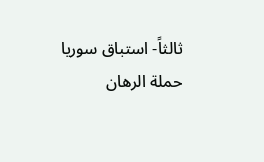ثالثاً- استباق سوريا حملة الرهان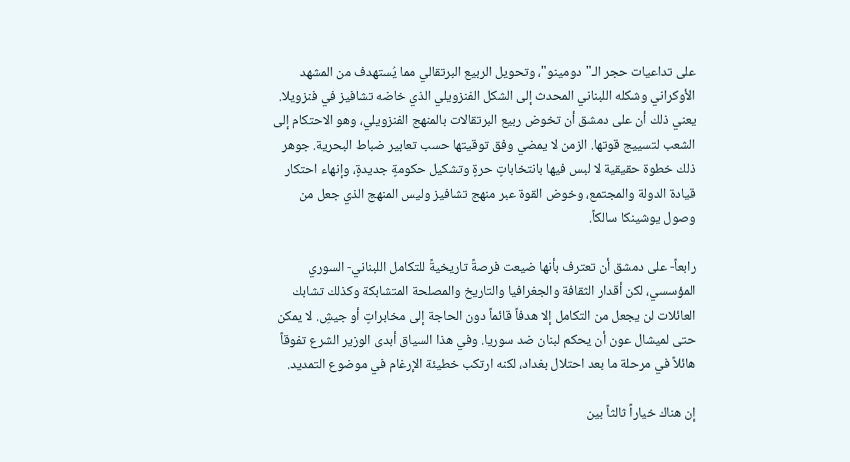على تداعيات حجر الـ"دومينو"، وتحويل الربيع البرتقالي مما يُستهدف من المشهد الأوكراني وشكله اللبناني المحدث إلى الشكل الفنزويلي الذي خاضه تشافيز في فنزويلا. يعني ذلك أن على دمشق أن تخوض ربيع البرتقالات بالمنهج الفنزويلي، وهو الاحتكام إلى الشعب لتسييج قوتها. الزمن لا يمضي وفق توقيتها حسب تعابير ضباط البحرية. جوهر ذلك خطوة حقيقية لا لبس فيها بانتخاباتٍ حرةٍ وتشكيل حكومةٍ جديدةٍ، وإنهاء احتكار قيادة الدولة والمجتمع، وخوض القوة عبر منهج تشافيز وليس المنهج الذي جعل من وصول يوشينكا سالكاً.

رابعاً- على دمشق أن تعترف بأنها ضيعت فرصةً تاريخيةً للتكامل اللبناني- السوري المؤسسي، لكن أقدار الثقافة والجغرافيا والتاريخ والمصلحة المتشابكة وكذلك تشابك العائلات لن يجعل من التكامل إلا هدفاً قائماً دون الحاجة إلى مخابراتٍ أو جيشِ. لا يمكن حتى لميشال عون أن يحكم لبنان ضد سوريا. وفي هذا السياق أبدى الوزير الشرع تفوقاً هائلاً في مرحلة ما بعد احتلال بغداد، لكنه ارتكب خطيئة الإرغام في موضوع التمديد.

إن هناك خياراً ثالثاً بين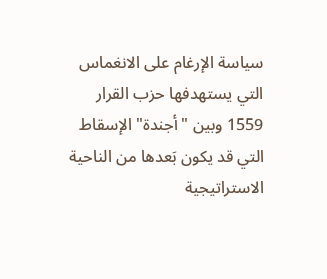سياسة الإرغام على الانغماس التي يستهدفها حزب القرار 1559 وبين "أجندة" الإسقاط التي قد يكون بَعدها من الناحية الاستراتيجية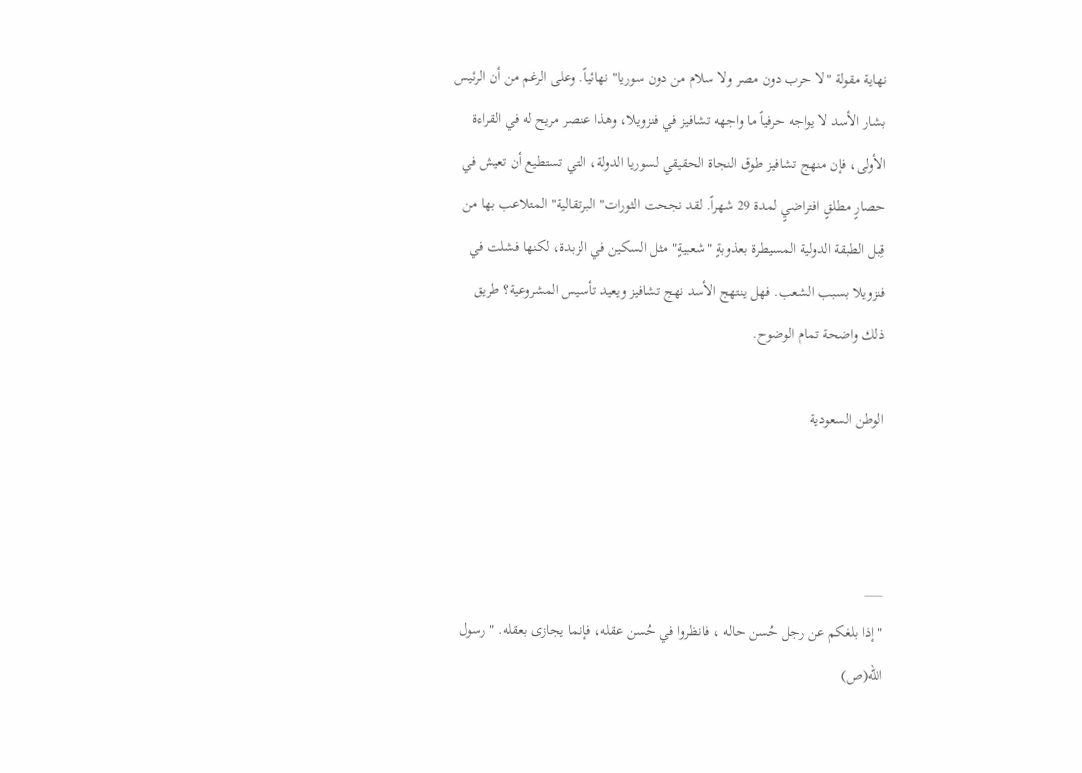نهاية مقولة "لا حرب دون مصر ولا سلام من دون سوريا" نهائياً. وعلى الرغم من أن الرئيس بشار الأسد لا يواجه حرفياً ما واجهه تشافيز في فنزويلا، وهذا عنصر مريح له في القراءة الأولى، فإن منهج تشافيز طوق النجاة الحقيقي لسوريا الدولة، التي تستطيع أن تعيش في حصارٍ مطلقٍ افتراضيٍ لمدة 29 شهراً. لقد نجحت الثورات" البرتقالية" المتلاعب بها من قِبل الطبقة الدولية المسيطرة بعذوبةٍ "شعبيةٍ" مثل السكين في الزبدة، لكنها فشلت في فنزويلا بسبب الشعب. فهل ينتهج الأسد نهج تشافيز ويعيد تأسيس المشروعية؟ طريق ذلك واضحة تمام الوضوح.

الوطن السعودية



___
"إذا بلغكم عن رجل حُسن حاله ، فانظروا في حُسن عقله، فإنما يجازى بعقله. " رسول الله(ص)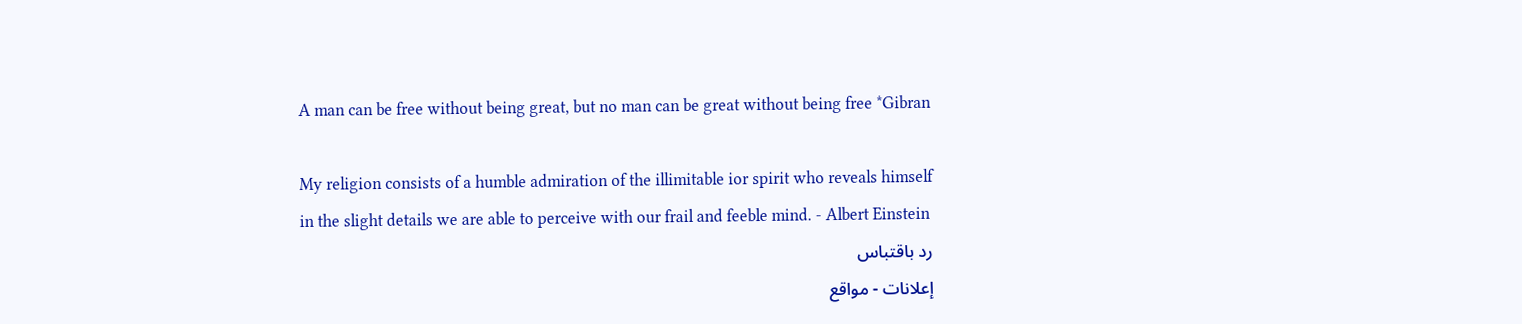A man can be free without being great, but no man can be great without being free *Gibran

My religion consists of a humble admiration of the illimitable ior spirit who reveals himself in the slight details we are able to perceive with our frail and feeble mind. - Albert Einstein
رد باقتباس
إعلانات - مواقع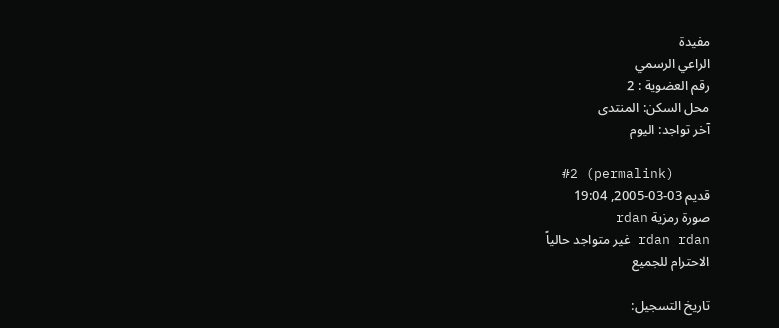مفيدة
الراعي الرسمي
رقم العضوية : 2
محل السكن: المنتدى
آخر تواجد: اليوم

  #2 (permalink)
قديم 03-03-2005, 19:04
صورة رمزية rdan
rdan rdan غير متواجد حالياً
الاحترام للجميع

تاريخ التسجيل: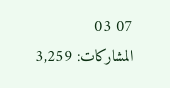07 03
المشاركات: 3,259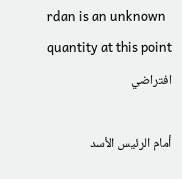rdan is an unknown quantity at this point
افتراضي

أمام الرئيس الأسد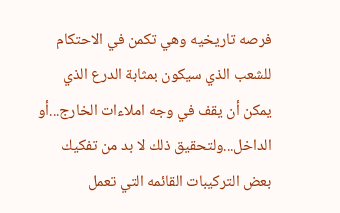فرصه تاريخيه وهي تكمن في الاحتكام للشعب الذي سيكون بمثابة الدرع الذي يمكن أن يقف في وجه املاءات الخارج...أو الداخل...ولتحقيق ذلك لا بد من تفكيك بعض التركيبات القائمه التي تعمل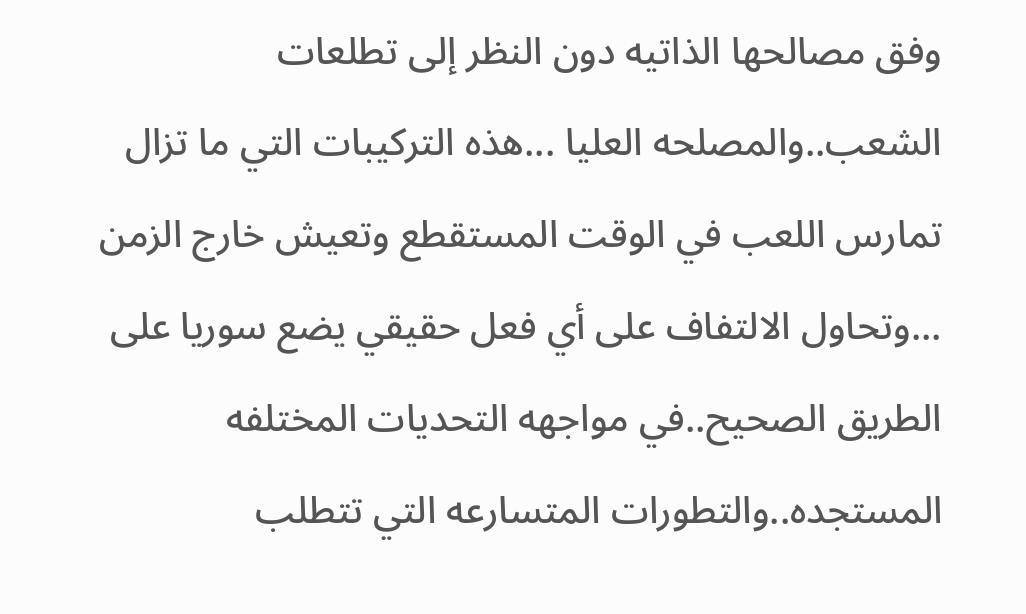وفق مصالحها الذاتيه دون النظر إلى تطلعات الشعب..والمصلحه العليا ...هذه التركيبات التي ما تزال تمارس اللعب في الوقت المستقطع وتعيش خارج الزمن ...وتحاول الالتفاف على أي فعل حقيقي يضع سوريا على الطريق الصحيح..في مواجهه التحديات المختلفه المستجده..والتطورات المتسارعه التي تتطلب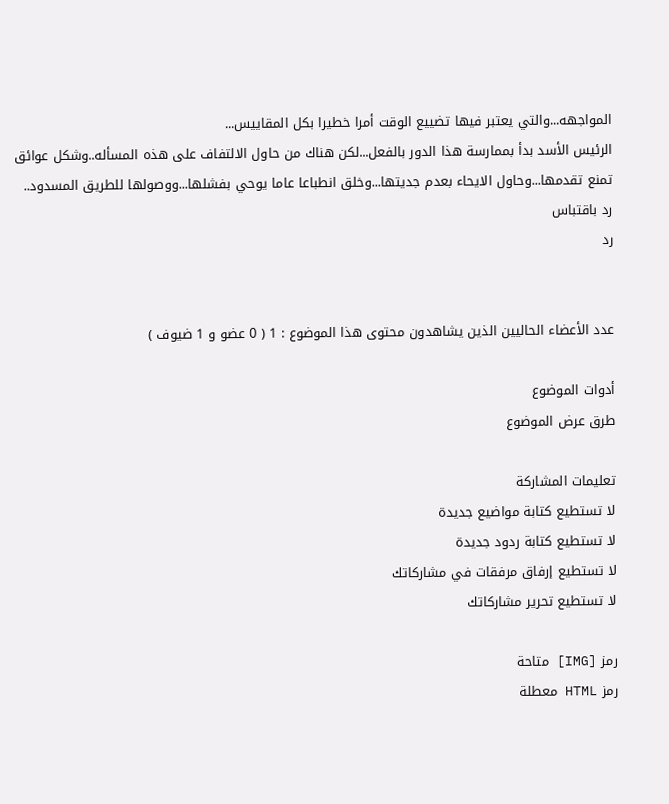المواجهه...والتي يعتبر فيها تضييع الوقت أمرا خطيرا بكل المقاييس...
الرئيس الأسد بدأ بممارسة هذا الدور بالفعل...لكن هناك من حاول الالتفاف على هذه المسأله..وشكل عوائق تمنع تقدمها...وحاول الايحاء بعدم جديتها...وخلق انطباعا عاما يوحي بفشلها...ووصولها للطريق المسدود..
رد باقتباس
رد


عدد الأعضاء الحاليين الذين يشاهدون محتوى هذا الموضوع : 1 ( 0 عضو و 1 ضيوف )

أدوات الموضوع
طرق عرض الموضوع

تعليمات المشاركة
لا تستطيع كتابة مواضيع جديدة
لا تستطيع كتابة ردود جديدة
لا تستطيع إرفاق مرفقات في مشاركاتك
لا تستطيع تحرير مشاركاتك

رمز [IMG] متاحة
رمز HTML معطلة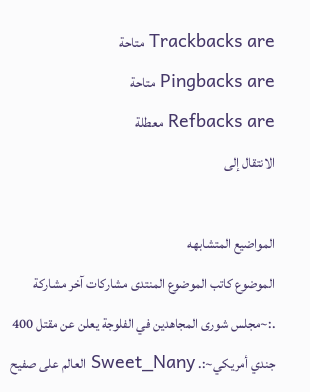Trackbacks are متاحة
Pingbacks are متاحة
Refbacks are معطلة
الانتقال إلى

المواضيع المتشابهه
الموضوع كاتب الموضوع المنتدى مشاركات آخر مشاركة
.:~مجلس شورى المجاهدين في الفلوجة يعلن عن مقتل 400 جندي أمريكي~:. Sweet_Nany العالم على صفيح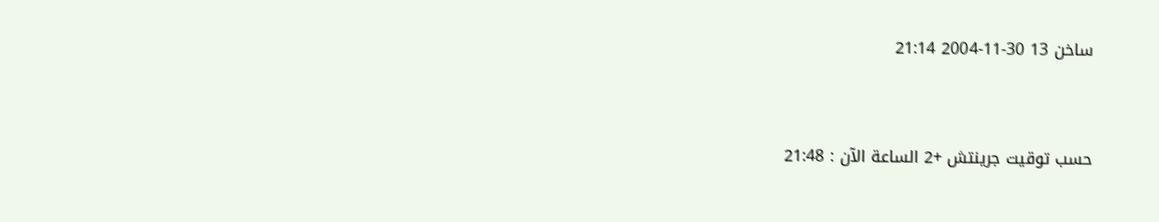ساخن 13 30-11-2004 21:14


حسب توقيت جرينتش +2 الساعة الآن : 21:48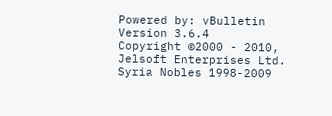Powered by: vBulletin Version 3.6.4
Copyright ©2000 - 2010, Jelsoft Enterprises Ltd.
Syria Nobles 1998-2009